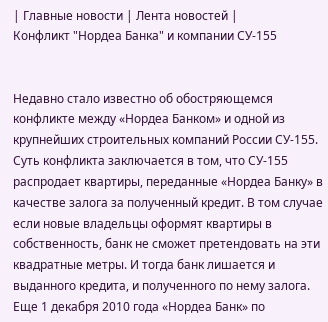| Главные новости | Лента новостей |
Конфликт "Нордеа Банка" и компании СУ-155


Недавно стало известно об обостряющемся конфликте между «Нордеа Банком» и одной из крупнейших строительных компаний России СУ-155. Суть конфликта заключается в том, что СУ-155 распродает квартиры, переданные «Нордеа Банку» в качестве залога за полученный кредит. В том случае если новые владельцы оформят квартиры в собственность, банк не сможет претендовать на эти квадратные метры. И тогда банк лишается и выданного кредита, и полученного по нему залога.
Еще 1 декабря 2010 года «Нордеа Банк» по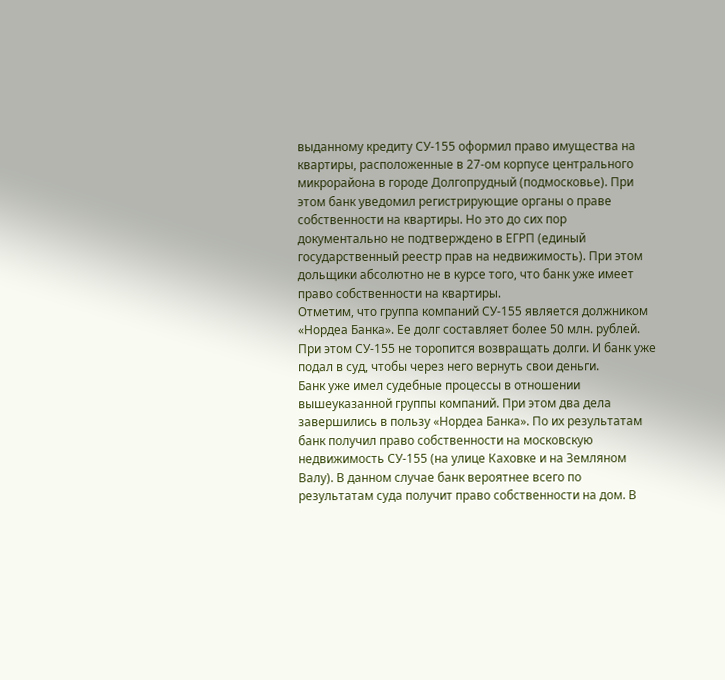выданному кредиту СУ-155 оформил право имущества на квартиры, расположенные в 27-ом корпусе центрального микрорайона в городе Долгопрудный (подмосковье). При этом банк уведомил регистрирующие органы о праве собственности на квартиры. Но это до сих пор документально не подтверждено в ЕГРП (единый государственный реестр прав на недвижимость). При этом дольщики абсолютно не в курсе того, что банк уже имеет право собственности на квартиры.
Отметим, что группа компаний СУ-155 является должником «Нордеа Банка». Ее долг составляет более 50 млн. рублей. При этом СУ-155 не торопится возвращать долги. И банк уже подал в суд, чтобы через него вернуть свои деньги.
Банк уже имел судебные процессы в отношении вышеуказанной группы компаний. При этом два дела завершились в пользу «Нордеа Банка». По их результатам банк получил право собственности на московскую недвижимость СУ-155 (на улице Каховке и на Земляном Валу). В данном случае банк вероятнее всего по результатам суда получит право собственности на дом. В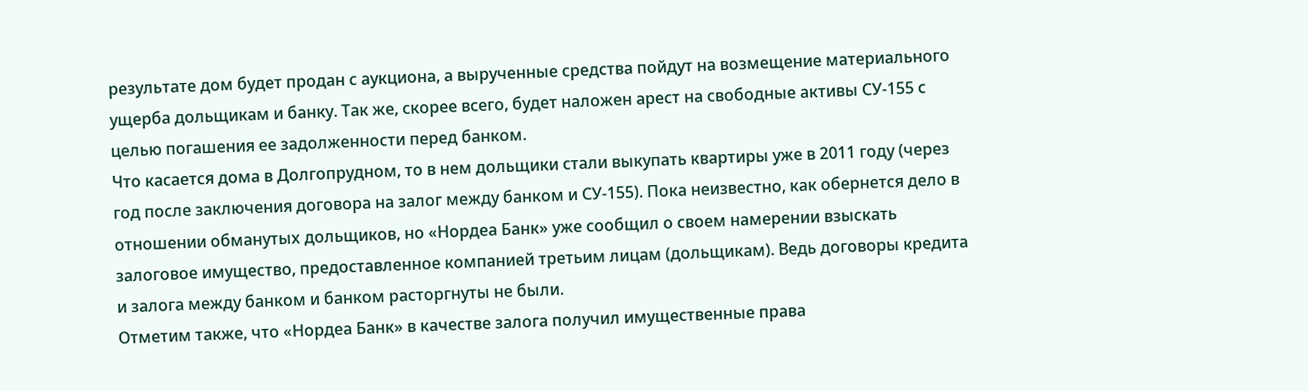результате дом будет продан с аукциона, а вырученные средства пойдут на возмещение материального ущерба дольщикам и банку. Так же, скорее всего, будет наложен арест на свободные активы СУ-155 с целью погашения ее задолженности перед банком.
Что касается дома в Долгопрудном, то в нем дольщики стали выкупать квартиры уже в 2011 году (через год после заключения договора на залог между банком и СУ-155). Пока неизвестно, как обернется дело в отношении обманутых дольщиков, но «Нордеа Банк» уже сообщил о своем намерении взыскать залоговое имущество, предоставленное компанией третьим лицам (дольщикам). Ведь договоры кредита и залога между банком и банком расторгнуты не были.
Отметим также, что «Нордеа Банк» в качестве залога получил имущественные права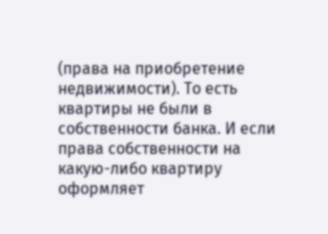(права на приобретение недвижимости). То есть квартиры не были в собственности банка. И если права собственности на какую-либо квартиру оформляет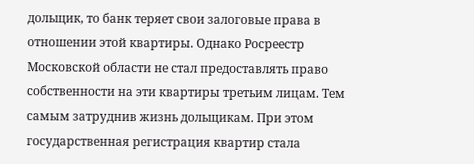дольщик, то банк теряет свои залоговые права в отношении этой квартиры. Однако Росреестр Московской области не стал предоставлять право собственности на эти квартиры третьим лицам. Тем самым затруднив жизнь дольщикам. При этом государственная регистрация квартир стала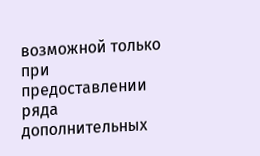возможной только при предоставлении ряда дополнительных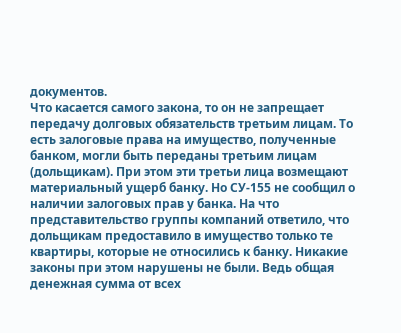документов.
Что касается самого закона, то он не запрещает передачу долговых обязательств третьим лицам. То есть залоговые права на имущество, полученные банком, могли быть переданы третьим лицам (дольщикам). При этом эти третьи лица возмещают материальный ущерб банку. Но СУ-155 не сообщил о наличии залоговых прав у банка. На что представительство группы компаний ответило, что дольщикам предоставило в имущество только те квартиры, которые не относились к банку. Никакие законы при этом нарушены не были. Ведь общая денежная сумма от всех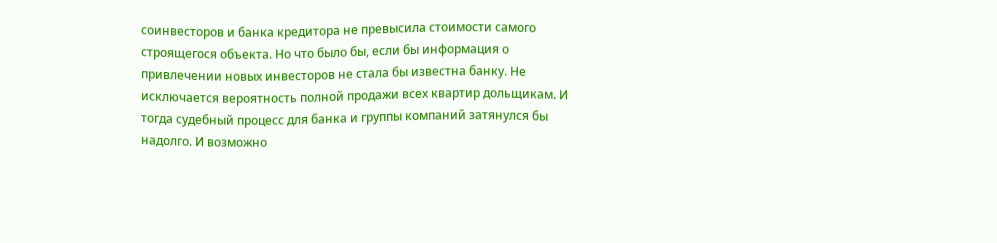соинвесторов и банка кредитора не превысила стоимости самого строящегося объекта. Но что было бы, если бы информация о привлечении новых инвесторов не стала бы известна банку. Не исключается вероятность полной продажи всех квартир дольщикам. И тогда судебный процесс для банка и группы компаний затянулся бы надолго. И возможно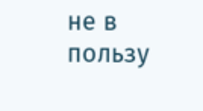не в пользу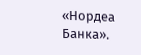«Нордеа Банка».